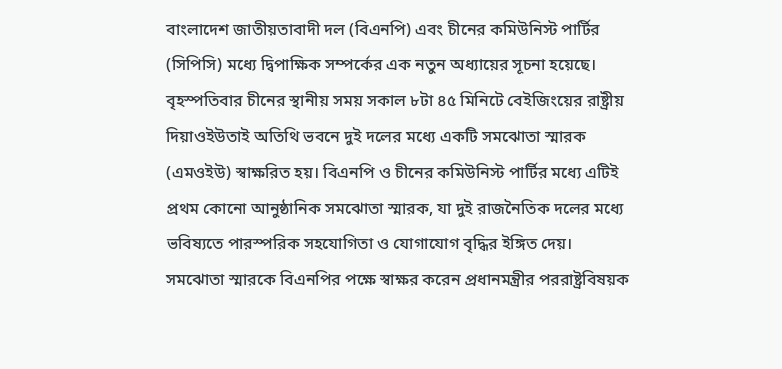বাংলাদেশ জাতীয়তাবাদী দল (বিএনপি) এবং চীনের কমিউনিস্ট পার্টির (সিপিসি) মধ্যে দ্বিপাক্ষিক সম্পর্কের এক নতুন অধ্যায়ের সূচনা হয়েছে। বৃহস্পতিবার চীনের স্থানীয় সময় সকাল ৮টা ৪৫ মিনিটে বেইজিংয়ের রাষ্ট্রীয় দিয়াওইউতাই অতিথি ভবনে দুই দলের মধ্যে একটি সমঝোতা স্মারক (এমওইউ) স্বাক্ষরিত হয়। বিএনপি ও চীনের কমিউনিস্ট পার্টির মধ্যে এটিই প্রথম কোনো আনুষ্ঠানিক সমঝোতা স্মারক, যা দুই রাজনৈতিক দলের মধ্যে ভবিষ্যতে পারস্পরিক সহযোগিতা ও যোগাযোগ বৃদ্ধির ইঙ্গিত দেয়।
সমঝোতা স্মারকে বিএনপির পক্ষে স্বাক্ষর করেন প্রধানমন্ত্রীর পররাষ্ট্রবিষয়ক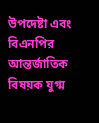উপদেষ্টা এবং বিএনপির আন্তর্জাতিক বিষয়ক যুগ্ম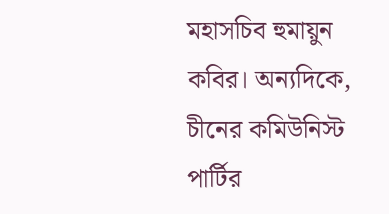মহাসচিব হুমায়ুন কবির। অন্যদিকে, চীনের কমিউনিস্ট পার্টির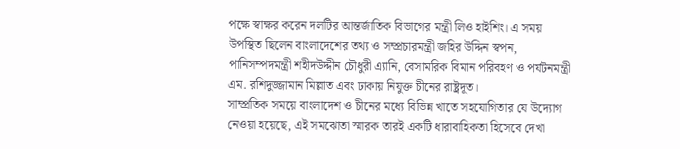পক্ষে স্বাক্ষর করেন দলটির আন্তর্জাতিক বিভাগের মন্ত্রী লিও হাইশিং। এ সময় উপস্থিত ছিলেন বাংলাদেশের তথ্য ও সম্প্রচারমন্ত্রী জহির উদ্দিন স্বপন, পানিসম্পদমন্ত্রী শহীদউদ্দীন চৌধুরী এ্যানি, বেসামরিক বিমান পরিবহণ ও পর্যটনমন্ত্রী এম. রশিদুজ্জামান মিল্লাত এবং ঢাকায় নিযুক্ত চীনের রাষ্ট্রদূত।
সাম্প্রতিক সময়ে বাংলাদেশ ও চীনের মধ্যে বিভিন্ন খাতে সহযোগিতার যে উদ্যোগ নেওয়া হয়েছে, এই সমঝোতা স্মারক তারই একটি ধারাবাহিকতা হিসেবে দেখা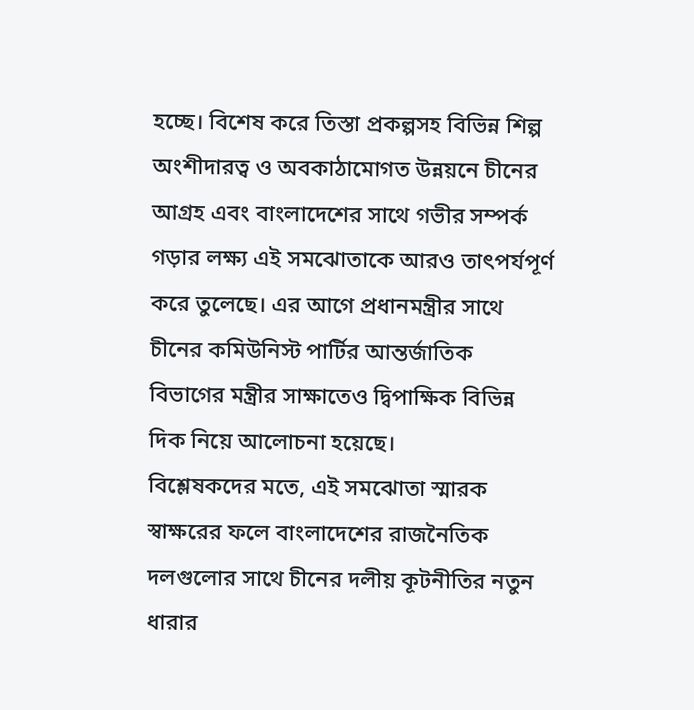হচ্ছে। বিশেষ করে তিস্তা প্রকল্পসহ বিভিন্ন শিল্প অংশীদারত্ব ও অবকাঠামোগত উন্নয়নে চীনের আগ্রহ এবং বাংলাদেশের সাথে গভীর সম্পর্ক গড়ার লক্ষ্য এই সমঝোতাকে আরও তাৎপর্যপূর্ণ করে তুলেছে। এর আগে প্রধানমন্ত্রীর সাথে চীনের কমিউনিস্ট পার্টির আন্তর্জাতিক বিভাগের মন্ত্রীর সাক্ষাতেও দ্বিপাক্ষিক বিভিন্ন দিক নিয়ে আলোচনা হয়েছে।
বিশ্লেষকদের মতে, এই সমঝোতা স্মারক স্বাক্ষরের ফলে বাংলাদেশের রাজনৈতিক দলগুলোর সাথে চীনের দলীয় কূটনীতির নতুন ধারার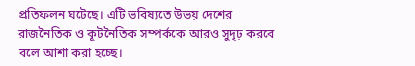প্রতিফলন ঘটেছে। এটি ভবিষ্যতে উভয় দেশের রাজনৈতিক ও কূটনৈতিক সম্পর্ককে আরও সুদৃঢ় করবে বলে আশা করা হচ্ছে।